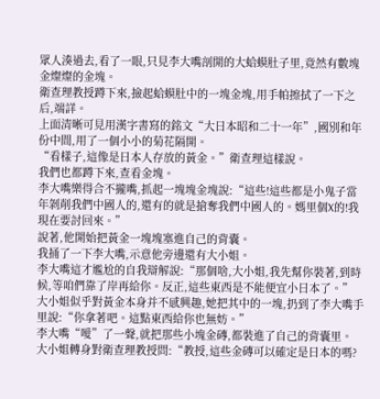眾人湊過去,看了一眼,只見李大嘴剖開的大蛤蟆肚子里,竟然有數塊金燦燦的金塊。
衛查理教授蹲下來,撿起蛤蟆肚中的一塊金塊,用手帕擦拭了一下之后,端詳。
上面清晰可見用漢字書寫的銘文“大日本昭和二十一年”,國別和年份中間,用了一個小小的菊花隔開。
“看樣子,這像是日本人存放的黃金。”衛查理這樣說。
我們也都蹲下來,查看金塊。
李大嘴樂得合不攏嘴,抓起一塊塊金塊說:“這些!這些都是小鬼子當年剝削我們中國人的,還有的就是搶奪我們中國人的。媽里個X的!我現在要討回來。”
說著,他開始把黃金一塊塊塞進自己的背囊。
我捅了一下李大嘴,示意他旁邊還有大小姐。
李大嘴這才尷尬的自我辯解說:“那個啥,大小姐,我先幫你裝著,到時候,等咱們靠了岸再給你。反正,這些東西是不能便宜小日本了。”
大小姐似乎對黃金本身并不感興趣,她把其中的一塊,扔到了李大嘴手里說:“你拿著吧。這點東西給你也無妨。”
李大嘴“噯”了一聲,就把那些小塊金磚,都裝進了自己的背囊里。
大小姐轉身對衛查理教授問:“教授,這些金磚可以確定是日本的嗎?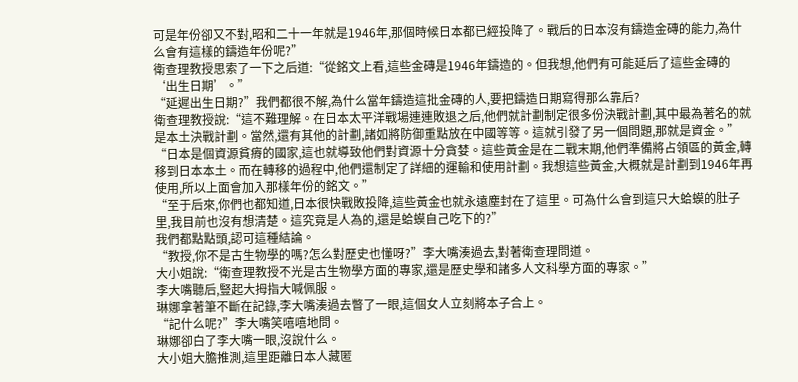可是年份卻又不對,昭和二十一年就是1946年,那個時候日本都已經投降了。戰后的日本沒有鑄造金磚的能力,為什么會有這樣的鑄造年份呢?”
衛查理教授思索了一下之后道:“從銘文上看,這些金磚是1946年鑄造的。但我想,他們有可能延后了這些金磚的‘出生日期’。”
“延遲出生日期?”我們都很不解,為什么當年鑄造這批金磚的人,要把鑄造日期寫得那么靠后?
衛查理教授說:“這不難理解。在日本太平洋戰場連連敗退之后,他們就計劃制定很多份決戰計劃,其中最為著名的就是本土決戰計劃。當然,還有其他的計劃,諸如將防御重點放在中國等等。這就引發了另一個問題,那就是資金。”
“日本是個資源貧瘠的國家,這也就導致他們對資源十分貪婪。這些黃金是在二戰末期,他們準備將占領區的黃金,轉移到日本本土。而在轉移的過程中,他們還制定了詳細的運輸和使用計劃。我想這些黃金,大概就是計劃到1946年再使用,所以上面會加入那樣年份的銘文。”
“至于后來,你們也都知道,日本很快戰敗投降,這些黃金也就永遠塵封在了這里。可為什么會到這只大蛤蟆的肚子里,我目前也沒有想清楚。這究竟是人為的,還是蛤蟆自己吃下的?”
我們都點點頭,認可這種結論。
“教授,你不是古生物學的嗎?怎么對歷史也懂呀?”李大嘴湊過去,對著衛查理問道。
大小姐說:“衛查理教授不光是古生物學方面的專家,還是歷史學和諸多人文科學方面的專家。”
李大嘴聽后,豎起大拇指大喊佩服。
琳娜拿著筆不斷在記錄,李大嘴湊過去瞥了一眼,這個女人立刻將本子合上。
“記什么呢?”李大嘴笑嘻嘻地問。
琳娜卻白了李大嘴一眼,沒說什么。
大小姐大膽推測,這里距離日本人藏匿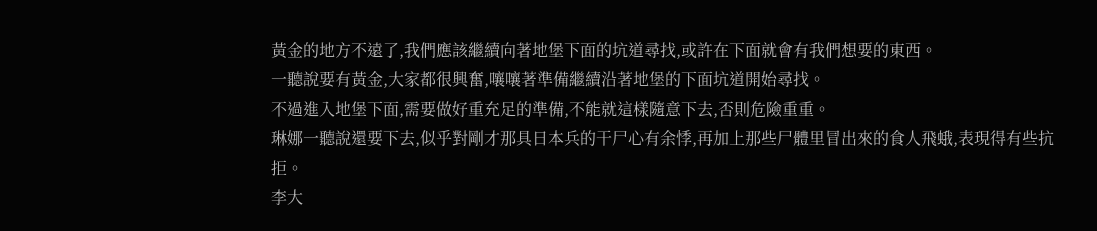黃金的地方不遠了,我們應該繼續向著地堡下面的坑道尋找,或許在下面就會有我們想要的東西。
一聽說要有黃金,大家都很興奮,嚷嚷著準備繼續沿著地堡的下面坑道開始尋找。
不過進入地堡下面,需要做好重充足的準備,不能就這樣隨意下去,否則危險重重。
琳娜一聽說還要下去,似乎對剛才那具日本兵的干尸心有余悸,再加上那些尸體里冒出來的食人飛蛾,表現得有些抗拒。
李大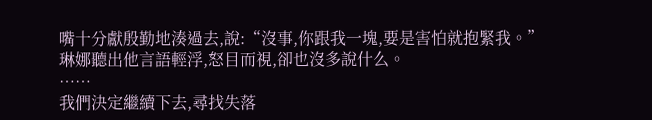嘴十分獻殷勤地湊過去,說:“沒事,你跟我一塊,要是害怕就抱緊我。”
琳娜聽出他言語輕浮,怒目而視,卻也沒多說什么。
……
我們決定繼續下去,尋找失落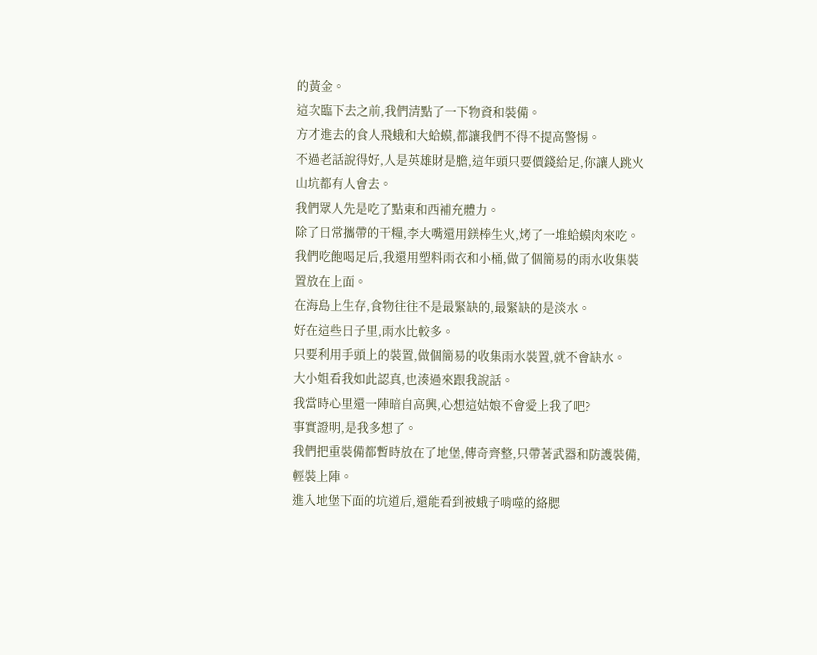的黃金。
這次臨下去之前,我們清點了一下物資和裝備。
方才進去的食人飛蛾和大蛤蟆,都讓我們不得不提高警惕。
不過老話說得好,人是英雄財是膽,這年頭只要價錢給足,你讓人跳火山坑都有人會去。
我們眾人先是吃了點東和西補充體力。
除了日常攜帶的干糧,李大嘴還用鎂棒生火,烤了一堆蛤蟆肉來吃。
我們吃飽喝足后,我還用塑料雨衣和小桶,做了個簡易的雨水收集裝置放在上面。
在海島上生存,食物往往不是最緊缺的,最緊缺的是淡水。
好在這些日子里,雨水比較多。
只要利用手頭上的裝置,做個簡易的收集雨水裝置,就不會缺水。
大小姐看我如此認真,也湊過來跟我說話。
我當時心里還一陣暗自高興,心想這姑娘不會愛上我了吧?
事實證明,是我多想了。
我們把重裝備都暫時放在了地堡,傳奇齊整,只帶著武器和防護裝備,輕裝上陣。
進入地堡下面的坑道后,還能看到被蛾子啃噬的絡腮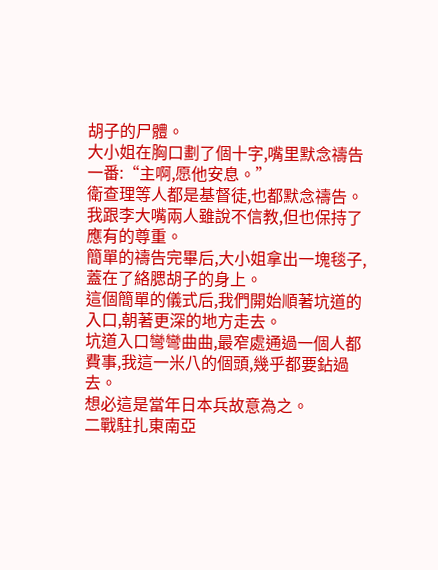胡子的尸體。
大小姐在胸口劃了個十字,嘴里默念禱告一番:“主啊,愿他安息。”
衛查理等人都是基督徒,也都默念禱告。
我跟李大嘴兩人雖說不信教,但也保持了應有的尊重。
簡單的禱告完畢后,大小姐拿出一塊毯子,蓋在了絡腮胡子的身上。
這個簡單的儀式后,我們開始順著坑道的入口,朝著更深的地方走去。
坑道入口彎彎曲曲,最窄處通過一個人都費事,我這一米八的個頭,幾乎都要鉆過去。
想必這是當年日本兵故意為之。
二戰駐扎東南亞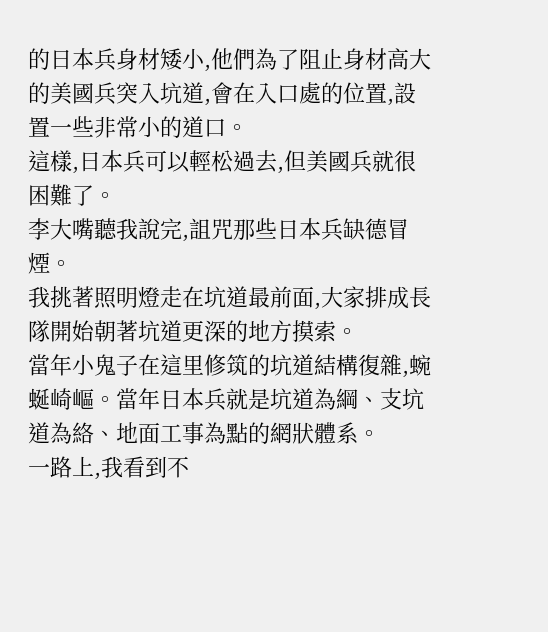的日本兵身材矮小,他們為了阻止身材高大的美國兵突入坑道,會在入口處的位置,設置一些非常小的道口。
這樣,日本兵可以輕松過去,但美國兵就很困難了。
李大嘴聽我說完,詛咒那些日本兵缺德冒煙。
我挑著照明燈走在坑道最前面,大家排成長隊開始朝著坑道更深的地方摸索。
當年小鬼子在這里修筑的坑道結構復雜,蜿蜒崎嶇。當年日本兵就是坑道為綱、支坑道為絡、地面工事為點的網狀體系。
一路上,我看到不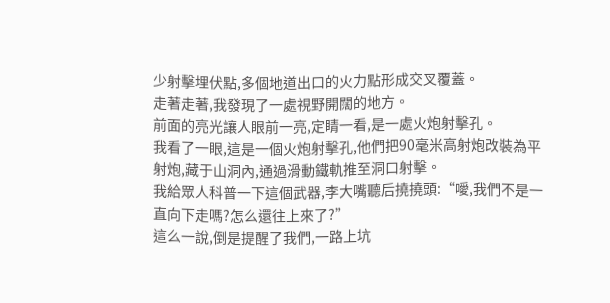少射擊埋伏點,多個地道出口的火力點形成交叉覆蓋。
走著走著,我發現了一處視野開闊的地方。
前面的亮光讓人眼前一亮,定睛一看,是一處火炮射擊孔。
我看了一眼,這是一個火炮射擊孔,他們把90毫米高射炮改裝為平射炮,藏于山洞內,通過滑動鐵軌推至洞口射擊。
我給眾人科普一下這個武器,李大嘴聽后撓撓頭:“噯,我們不是一直向下走嗎?怎么還往上來了?”
這么一說,倒是提醒了我們,一路上坑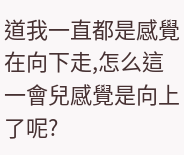道我一直都是感覺在向下走,怎么這一會兒感覺是向上了呢?